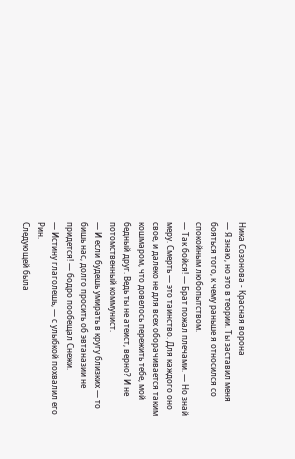Ника Созонова - Красная ворона
— Я знаю, но это в теории. Ты заставил меня бояться того, к чему раньше я относился со спокойным любопытством.
— Так бойся! — Брат пожал плечами. — Но знай меру. Смерть — это таинство. Для каждого оно свое, и далеко не для всех оборачивается таким кошмаром, что довелось пережить тебе, мой бедный друг. Ведь ты не атеист, верно? И не потомственный коммунист.
— И если будешь умирать в кругу близких — то бишь нас, долго просить об эвтаназии не придется! — бодро пообещал Снежи.
— Истину глаголешь, — с улыбкой похвалил его Рин.
Следующей была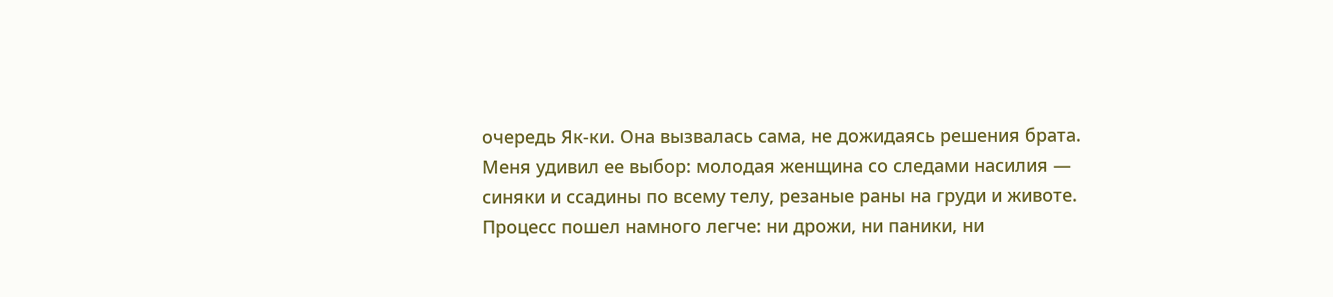очередь Як-ки. Она вызвалась сама, не дожидаясь решения брата.
Меня удивил ее выбор: молодая женщина со следами насилия — синяки и ссадины по всему телу, резаные раны на груди и животе.
Процесс пошел намного легче: ни дрожи, ни паники, ни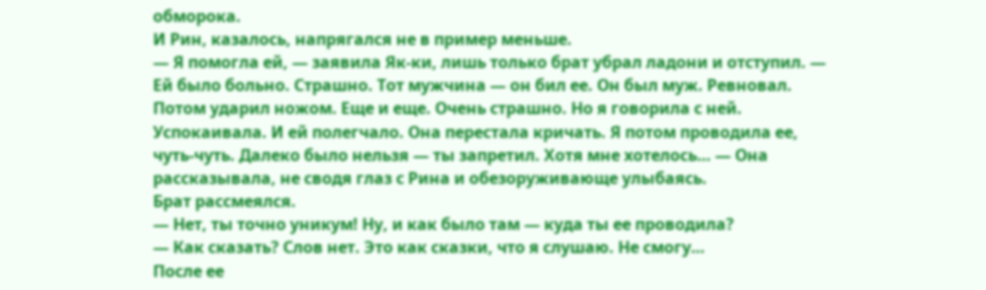обморока.
И Рин, казалось, напрягался не в пример меньше.
— Я помогла ей, — заявила Як-ки, лишь только брат убрал ладони и отступил. — Ей было больно. Страшно. Тот мужчина — он бил ее. Он был муж. Ревновал. Потом ударил ножом. Еще и еще. Очень страшно. Но я говорила с ней. Успокаивала. И ей полегчало. Она перестала кричать. Я потом проводила ее, чуть-чуть. Далеко было нельзя — ты запретил. Хотя мне хотелось… — Она рассказывала, не сводя глаз с Рина и обезоруживающе улыбаясь.
Брат рассмеялся.
— Нет, ты точно уникум! Ну, и как было там — куда ты ее проводила?
— Как сказать? Слов нет. Это как сказки, что я слушаю. Не смогу…
После ее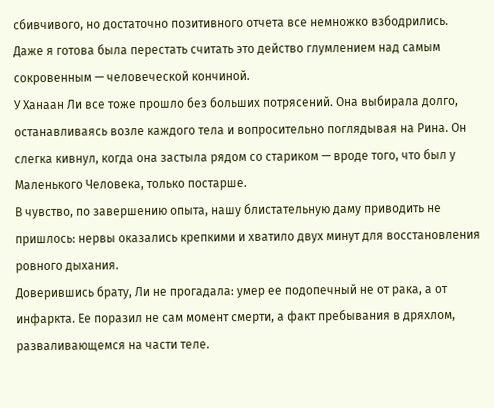сбивчивого, но достаточно позитивного отчета все немножко взбодрились. Даже я готова была перестать считать это действо глумлением над самым сокровенным — человеческой кончиной.
У Ханаан Ли все тоже прошло без больших потрясений. Она выбирала долго, останавливаясь возле каждого тела и вопросительно поглядывая на Рина. Он слегка кивнул, когда она застыла рядом со стариком — вроде того, что был у Маленького Человека, только постарше.
В чувство, по завершению опыта, нашу блистательную даму приводить не пришлось: нервы оказались крепкими и хватило двух минут для восстановления ровного дыхания.
Доверившись брату, Ли не прогадала: умер ее подопечный не от рака, а от инфаркта. Ее поразил не сам момент смерти, а факт пребывания в дряхлом, разваливающемся на части теле.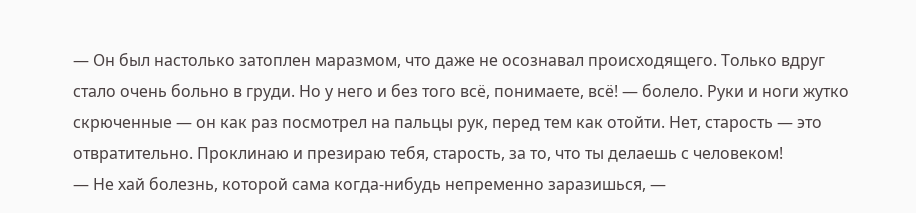— Он был настолько затоплен маразмом, что даже не осознавал происходящего. Только вдруг стало очень больно в груди. Но у него и без того всё, понимаете, всё! — болело. Руки и ноги жутко скрюченные — он как раз посмотрел на пальцы рук, перед тем как отойти. Нет, старость — это отвратительно. Проклинаю и презираю тебя, старость, за то, что ты делаешь с человеком!
— Не хай болезнь, которой сама когда-нибудь непременно заразишься, —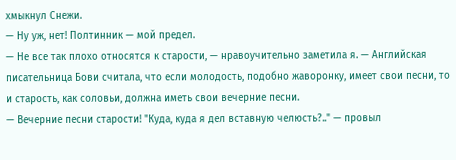хмыкнул Снежи.
— Ну уж, нет! Полтинник — мой предел.
— Не все так плохо относятся к старости, — нравоучительно заметила я. — Английская писательница Бови считала, что если молодость, подобно жаворонку, имеет свои песни, то и старость, как соловьи, должна иметь свои вечерние песни.
— Вечерние песни старости! "Куда, куда я дел вставную челюсть?.." — провыл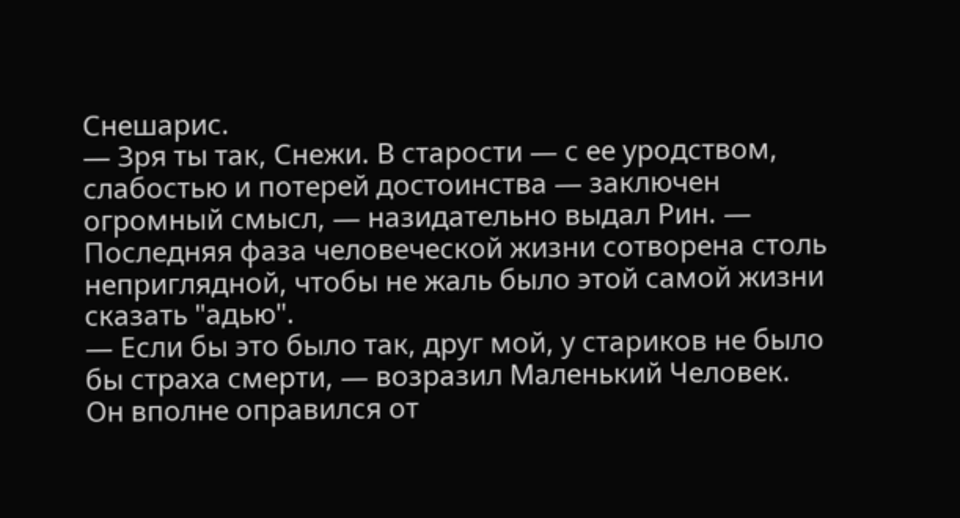Снешарис.
— Зря ты так, Снежи. В старости — с ее уродством, слабостью и потерей достоинства — заключен огромный смысл, — назидательно выдал Рин. — Последняя фаза человеческой жизни сотворена столь неприглядной, чтобы не жаль было этой самой жизни сказать "адью".
— Если бы это было так, друг мой, у стариков не было бы страха смерти, — возразил Маленький Человек. Он вполне оправился от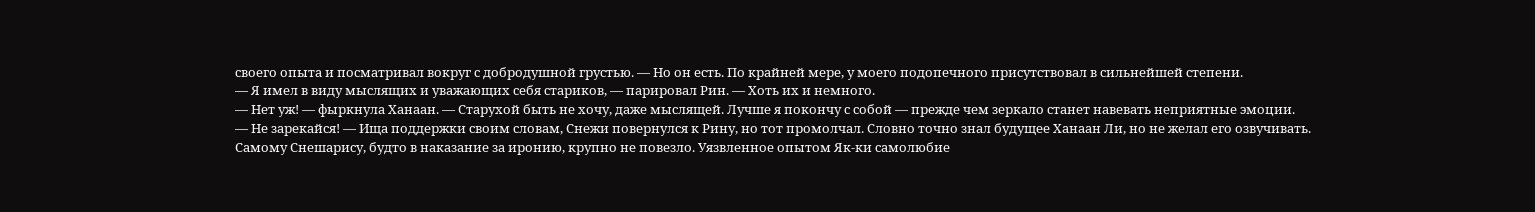своего опыта и посматривал вокруг с добродушной грустью. — Но он есть. По крайней мере, у моего подопечного присутствовал в сильнейшей степени.
— Я имел в виду мыслящих и уважающих себя стариков, — парировал Рин. — Хоть их и немного.
— Нет уж! — фыркнула Ханаан. — Старухой быть не хочу, даже мыслящей. Лучше я покончу с собой — прежде чем зеркало станет навевать неприятные эмоции.
— Не зарекайся! — Ища поддержки своим словам, Снежи повернулся к Рину, но тот промолчал. Словно точно знал будущее Ханаан Ли, но не желал его озвучивать.
Самому Снешарису, будто в наказание за иронию, крупно не повезло. Уязвленное опытом Як-ки самолюбие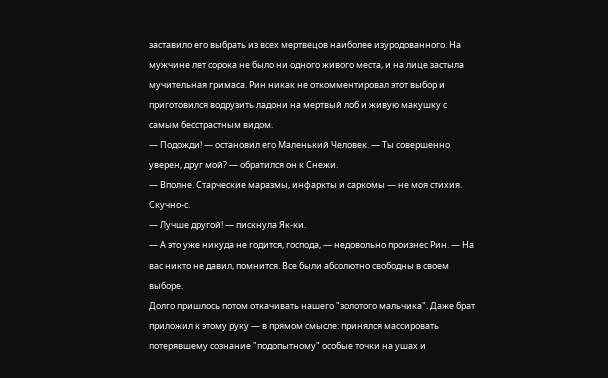заставило его выбрать из всех мертвецов наиболее изуродованного. На мужчине лет сорока не было ни одного живого места, и на лице застыла мучительная гримаса. Рин никак не откомментировал этот выбор и приготовился водрузить ладони на мертвый лоб и живую макушку с самым бесстрастным видом.
— Подожди! — остановил его Маленький Человек. — Ты совершенно уверен, друг мой? — обратился он к Снежи.
— Вполне. Старческие маразмы, инфаркты и саркомы — не моя стихия. Скучно-с.
— Лучше другой! — пискнула Як-ки.
— А это уже никуда не годится, господа, — недовольно произнес Рин. — На вас никто не давил, помнится. Все были абсолютно свободны в своем выборе.
Долго пришлось потом откачивать нашего "золотого мальчика". Даже брат приложил к этому руку — в прямом смысле: принялся массировать потерявшему сознание "подопытному" особые точки на ушах и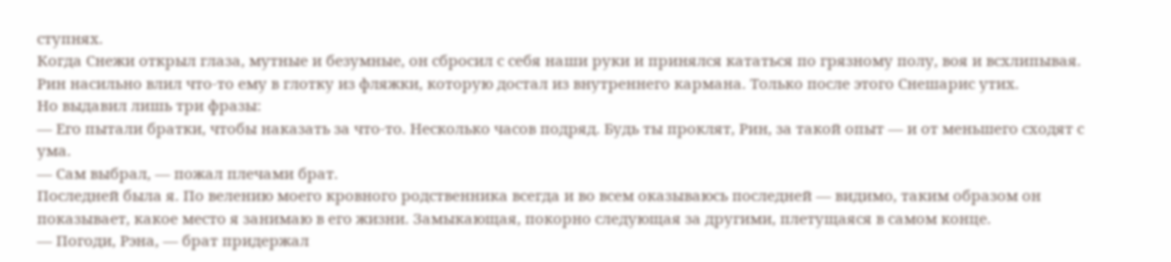ступнях.
Когда Снежи открыл глаза, мутные и безумные, он сбросил с себя наши руки и принялся кататься по грязному полу, воя и всхлипывая. Рин насильно влил что-то ему в глотку из фляжки, которую достал из внутреннего кармана. Только после этого Снешарис утих.
Но выдавил лишь три фразы:
— Его пытали братки, чтобы наказать за что-то. Несколько часов подряд. Будь ты проклят, Рин, за такой опыт — и от меньшего сходят с ума.
— Сам выбрал, — пожал плечами брат.
Последней была я. По велению моего кровного родственника всегда и во всем оказываюсь последней — видимо, таким образом он показывает, какое место я занимаю в его жизни. Замыкающая, покорно следующая за другими, плетущаяся в самом конце.
— Погоди, Рэна, — брат придержал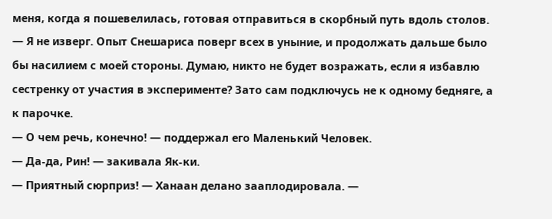меня, когда я пошевелилась, готовая отправиться в скорбный путь вдоль столов. — Я не изверг. Опыт Снешариса поверг всех в уныние, и продолжать дальше было бы насилием с моей стороны. Думаю, никто не будет возражать, если я избавлю сестренку от участия в эксперименте? Зато сам подключусь не к одному бедняге, а к парочке.
— О чем речь, конечно! — поддержал его Маленький Человек.
— Да-да, Рин! — закивала Як-ки.
— Приятный сюрприз! — Ханаан делано зааплодировала. —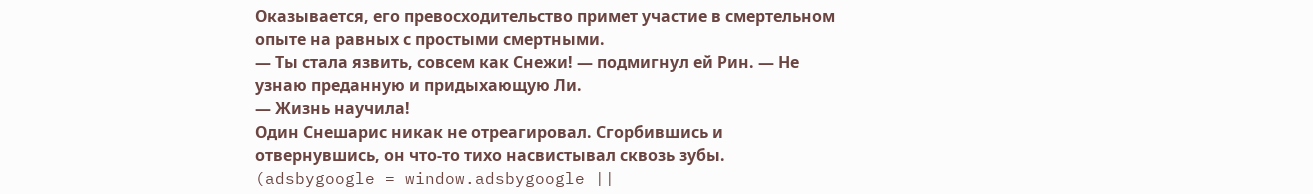Оказывается, его превосходительство примет участие в смертельном опыте на равных с простыми смертными.
— Ты стала язвить, совсем как Снежи! — подмигнул ей Рин. — Не узнаю преданную и придыхающую Ли.
— Жизнь научила!
Один Снешарис никак не отреагировал. Сгорбившись и отвернувшись, он что-то тихо насвистывал сквозь зубы.
(adsbygoogle = window.adsbygoogle ||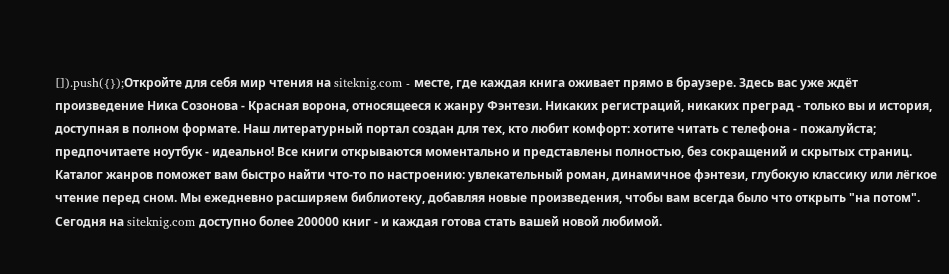[]).push({});Откройте для себя мир чтения на siteknig.com - месте, где каждая книга оживает прямо в браузере. Здесь вас уже ждёт произведение Ника Созонова - Красная ворона, относящееся к жанру Фэнтези. Никаких регистраций, никаких преград - только вы и история, доступная в полном формате. Наш литературный портал создан для тех, кто любит комфорт: хотите читать с телефона - пожалуйста; предпочитаете ноутбук - идеально! Все книги открываются моментально и представлены полностью, без сокращений и скрытых страниц. Каталог жанров поможет вам быстро найти что-то по настроению: увлекательный роман, динамичное фэнтези, глубокую классику или лёгкое чтение перед сном. Мы ежедневно расширяем библиотеку, добавляя новые произведения, чтобы вам всегда было что открыть "на потом". Сегодня на siteknig.com доступно более 200000 книг - и каждая готова стать вашей новой любимой.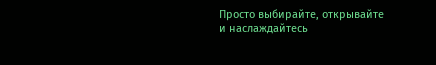Просто выбирайте, открывайте и наслаждайтесь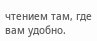чтением там, где вам удобно.